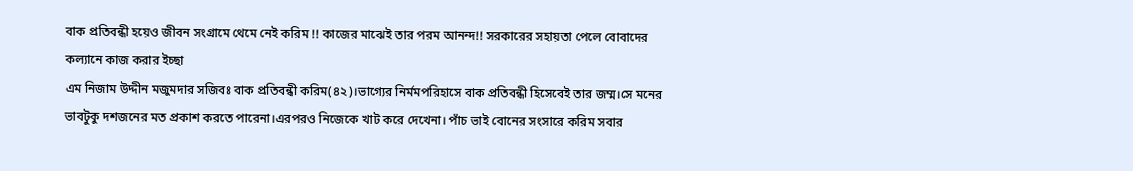বাক প্রতিবন্ধী হয়েও জীবন সংগ্রামে থেমে নেই করিম !! কাজের মাঝেই তার পরম আনন্দ!! সরকারের সহায়তা পেলে বোবাদের কল্যানে কাজ করার ইচ্ছা
এম নিজাম উদ্দীন মজুমদার সজিবঃ বাক প্রতিবন্ধী করিম(৪২)।ভাগ্যের নির্মমপরিহাসে বাক প্রতিবন্ধী হিসেবেই তার জম্ম।সে মনের ভাবটুকু দশজনের মত প্রকাশ করতে পারেনা।এরপরও নিজেকে খাট করে দেখেনা। পাঁচ ভাই বোনের সংসারে করিম সবার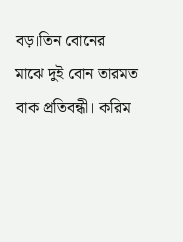বড়।তিন বোনের মাঝে দুই বোন তারমত বাক প্রতিবন্ধী। করিম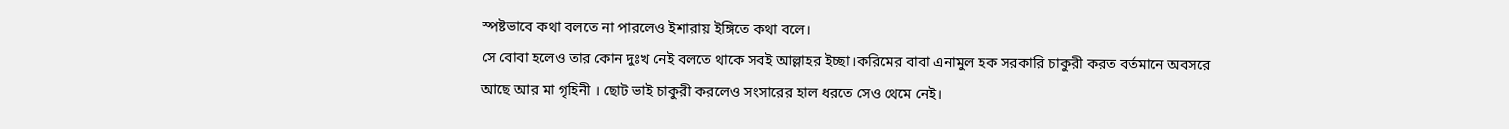স্পষ্টভাবে কথা বলতে না পারলেও ইশারায় ইঙ্গিতে কথা বলে।
সে বোবা হলেও তার কোন দুঃখ নেই বলতে থাকে সবই আল্লাহর ইচ্ছা।করিমের বাবা এনামুল হক সরকারি চাকুরী করত বর্তমানে অবসরে আছে আর মা গৃহিনী । ছোট ভাই চাকুরী করলেও সংসারের হাল ধরতে সেও থেমে নেই।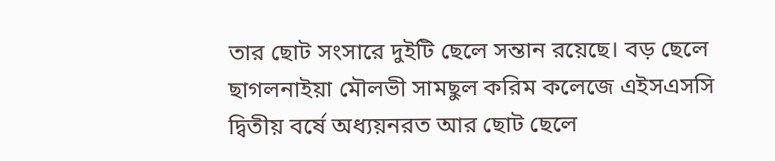তার ছোট সংসারে দুইটি ছেলে সন্তান রয়েছে। বড় ছেলে ছাগলনাইয়া মৌলভী সামছুল করিম কলেজে এইসএসসি দ্বিতীয় বর্ষে অধ্যয়নরত আর ছোট ছেলে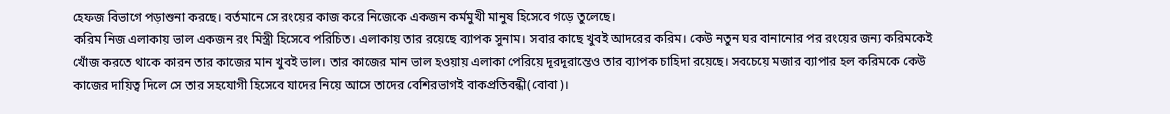হেফজ বিভাগে পড়াশুনা করছে। বর্তমানে সে রংয়ের কাজ করে নিজেকে একজন কর্মমুখী মানুষ হিসেবে গড়ে তুলেছে।
করিম নিজ এলাকায় ভাল একজন রং মিস্ত্রী হিসেবে পরিচিত। এলাকায় তার রয়েছে ব্যাপক সুনাম। সবার কাছে খুবই আদরের করিম। কেউ নতুন ঘর বানানোর পর রংয়ের জন্য করিমকেই খোঁজ করতে থাকে কারন তার কাজের মান খুবই ভাল। তার কাজের মান ভাল হওয়ায় এলাকা পেরিয়ে দূরদূরান্তেও তার ব্যাপক চাহিদা রয়েছে। সবচেয়ে মজার ব্যাপার হল করিমকে কেউ কাজের দায়িত্ব দিলে সে তার সহযোগী হিসেবে যাদের নিয়ে আসে তাদের বেশিরভাগই বাকপ্রতিবন্ধী(বোবা)।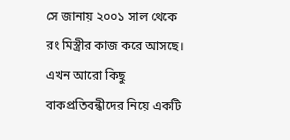সে জানায় ২০০১ সাল থেকে রং মিস্ত্রীর কাজ করে আসছে। এখন আরো কিছু বাকপ্রতিবন্ধীদের নিয়ে একটি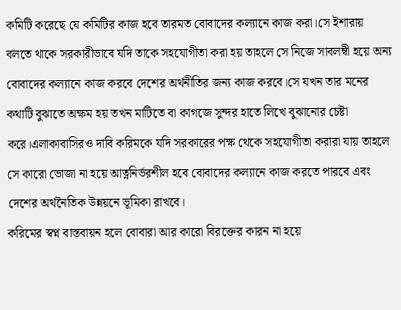কমিটি করেছে যে কমিটির কাজ হবে তারমত বোবাদের কল্যানে কাজ করা।সে ইশারায় বলতে থাকে সরকারীভাবে যদি তাকে সহযোগীতা করা হয় তাহলে সে নিজে সাবলম্বী হয়ে অন্য বোবাদের কল্যানে কাজ করবে দেশের অর্থনীতির জন্য কাজ করবে।সে যখন তার মনের কথাটি বুঝাতে অক্ষম হয় তখন মাটিতে বা কাগজে সুন্দর হাতে লিখে বুঝানোর চেষ্টা করে।এলাকাবাসিরও দাবি করিমকে যদি সরকারের পক্ষ থেকে সহযোগীতা করারা যায় তাহলে সে কারো ভোজা না হয়ে আত্ননির্ভরশীল হবে বোবাদের কল্যানে কাজ করতে পারবে এবং দেশের অর্থনৈতিক উন্নয়নে ভূমিকা রাখবে।
করিমের স্বপ্ন বাস্তবায়ন হলে বোবারা আর কারো বিরক্তের কারন না হয়ে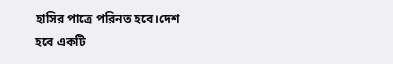হাসির পাত্রে পরিনত হবে।দেশ হবে একটি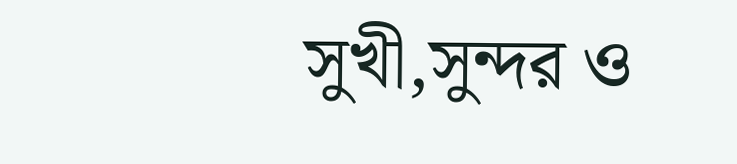সুখী,সুন্দর ও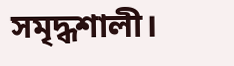সমৃদ্ধশালী।